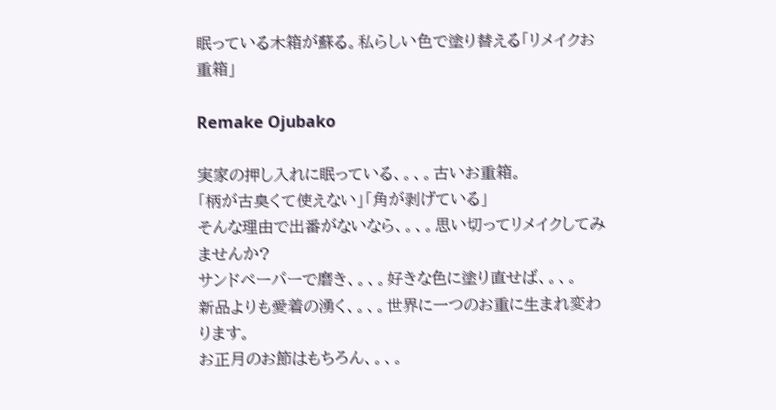眠っている木箱が蘇る。私らしい色で塗り替える「リメイクお重箱」

Remake Ojubako

実家の押し入れに眠っている、。、。古いお重箱。
「柄が古臭くて使えない」「角が剥げている」
そんな理由で出番がないなら、。、。思い切ってリメイクしてみませんか?
サンドペーパーで磨き、。、。好きな色に塗り直せば、。、。
新品よりも愛着の湧く、。、。世界に一つのお重に生まれ変わります。
お正月のお節はもちろん、。、。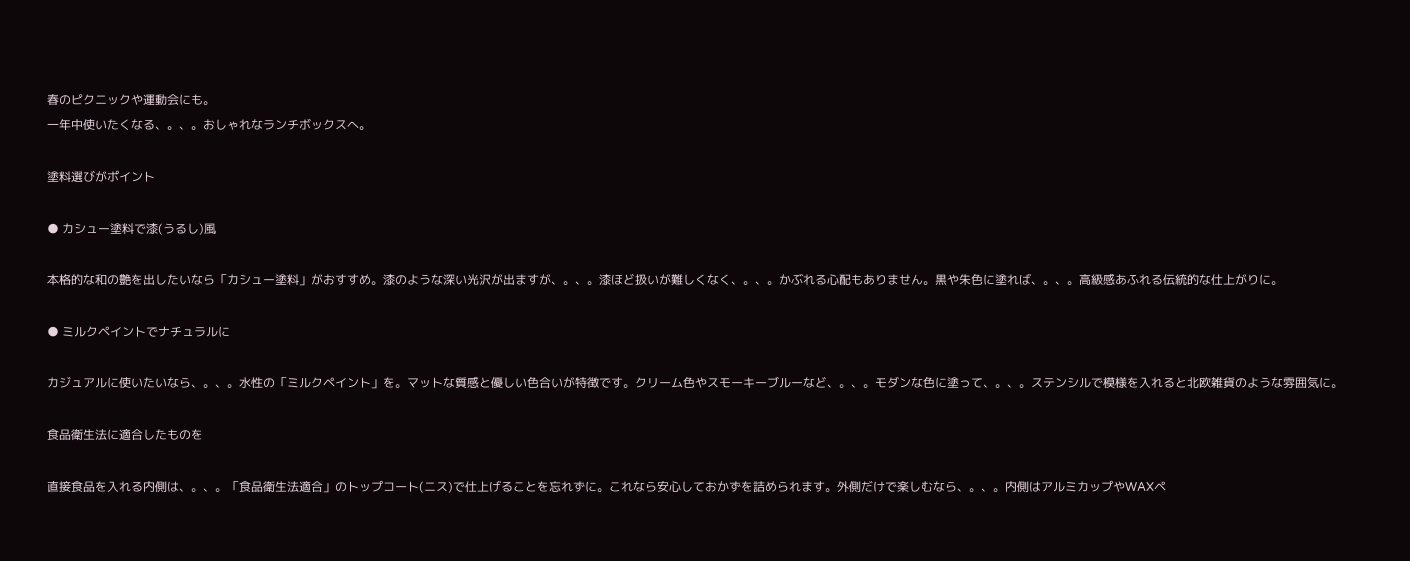春のピクニックや運動会にも。
一年中使いたくなる、。、。おしゃれなランチボックスへ。

塗料選びがポイント

● カシュー塗料で漆(うるし)風

本格的な和の艶を出したいなら「カシュー塗料」がおすすめ。漆のような深い光沢が出ますが、。、。漆ほど扱いが難しくなく、。、。かぶれる心配もありません。黒や朱色に塗れば、。、。高級感あふれる伝統的な仕上がりに。

● ミルクペイントでナチュラルに

カジュアルに使いたいなら、。、。水性の「ミルクペイント」を。マットな質感と優しい色合いが特徴です。クリーム色やスモーキーブルーなど、。、。モダンな色に塗って、。、。ステンシルで模様を入れると北欧雑貨のような雰囲気に。

食品衛生法に適合したものを

直接食品を入れる内側は、。、。「食品衛生法適合」のトップコート(ニス)で仕上げることを忘れずに。これなら安心しておかずを詰められます。外側だけで楽しむなら、。、。内側はアルミカップやWAXペ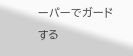ーパーでガードする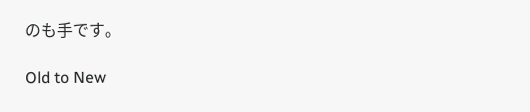のも手です。

Old to New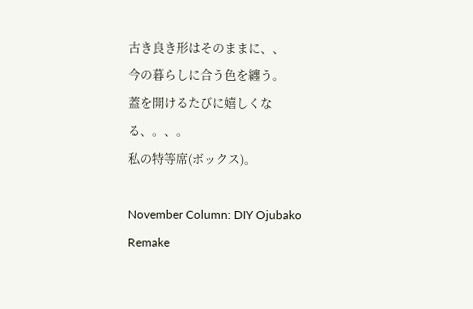古き良き形はそのままに、、
今の暮らしに合う色を纏う。
蓋を開けるたびに嬉しくなる、。、。
私の特等席(ボックス)。

November Column: DIY Ojubako Remake